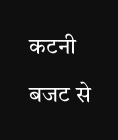कटनी

बजट से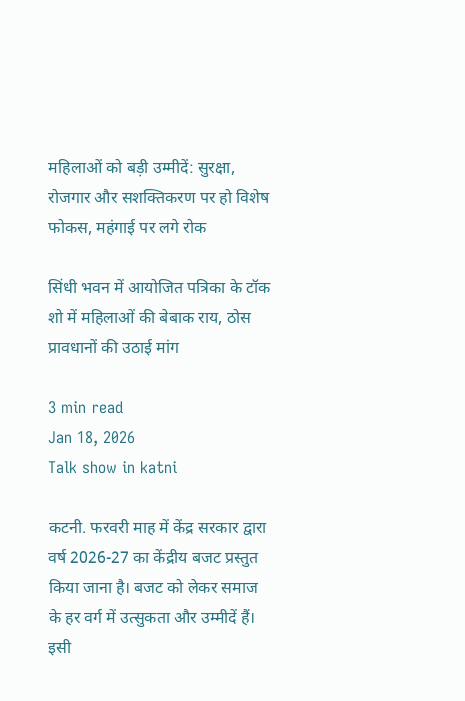महिलाओं को बड़ी उम्मीदें: सुरक्षा, रोजगार और सशक्तिकरण पर हो विशेष फोकस, महंगाई पर लगे रोक

सिंधी भवन में आयोजित पत्रिका के टॉक शो में महिलाओं की बेबाक राय, ठोस प्रावधानों की उठाई मांग

3 min read
Jan 18, 2026
Talk show in katni

कटनी. फरवरी माह में केंद्र सरकार द्वारा वर्ष 2026-27 का केंद्रीय बजट प्रस्तुत किया जाना है। बजट को लेकर समाज के हर वर्ग में उत्सुकता और उम्मीदें हैं। इसी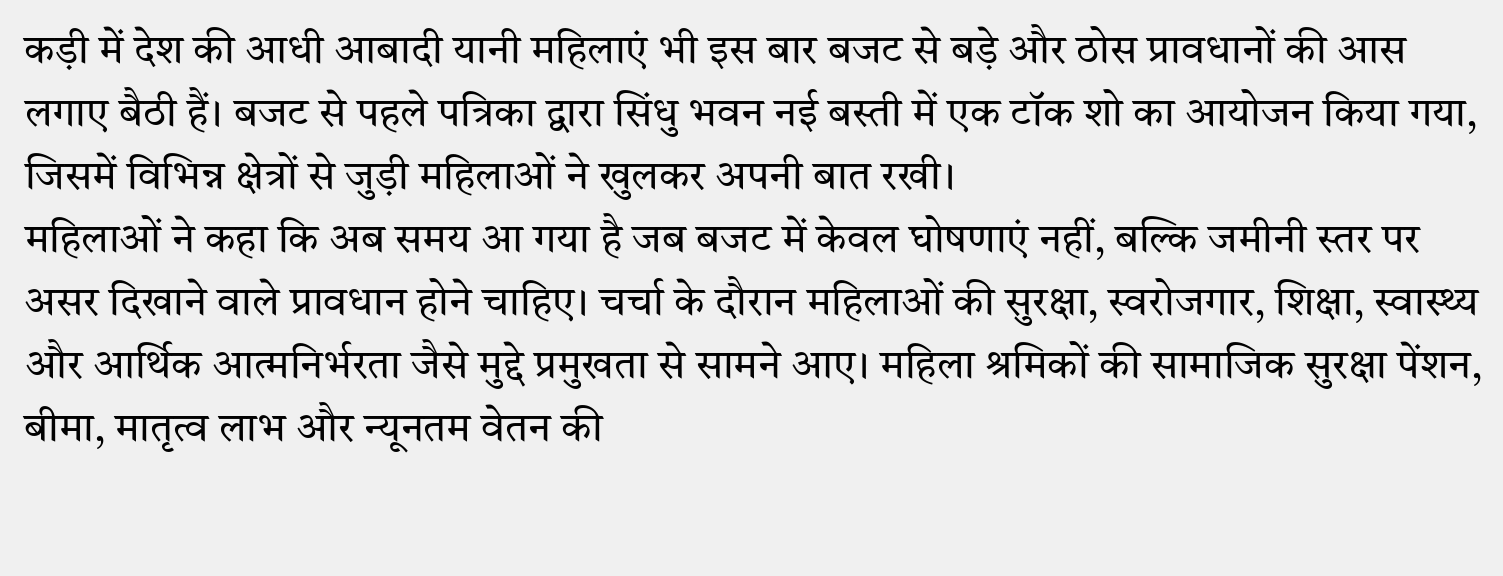कड़ी में देश की आधी आबादी यानी महिलाएं भी इस बार बजट से बड़े और ठोस प्रावधानों की आस लगाए बैठी हैं। बजट से पहले पत्रिका द्वारा सिंधु भवन नई बस्ती में एक टॉक शो का आयोजन किया गया, जिसमें विभिन्न क्षेत्रों से जुड़ी महिलाओं ने खुलकर अपनी बात रखी।
महिलाओं ने कहा कि अब समय आ गया है जब बजट में केवल घोषणाएं नहीं, बल्कि जमीनी स्तर पर असर दिखाने वाले प्रावधान होने चाहिए। चर्चा के दौरान महिलाओं की सुरक्षा, स्वरोजगार, शिक्षा, स्वास्थ्य और आर्थिक आत्मनिर्भरता जैसे मुद्दे प्रमुखता से सामने आए। महिला श्रमिकों की सामाजिक सुरक्षा पेंशन, बीमा, मातृत्व लाभ और न्यूनतम वेतन की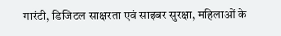गारंटी, डिजिटल साक्षरता एवं साइबर सुरक्षा, महिलाओं के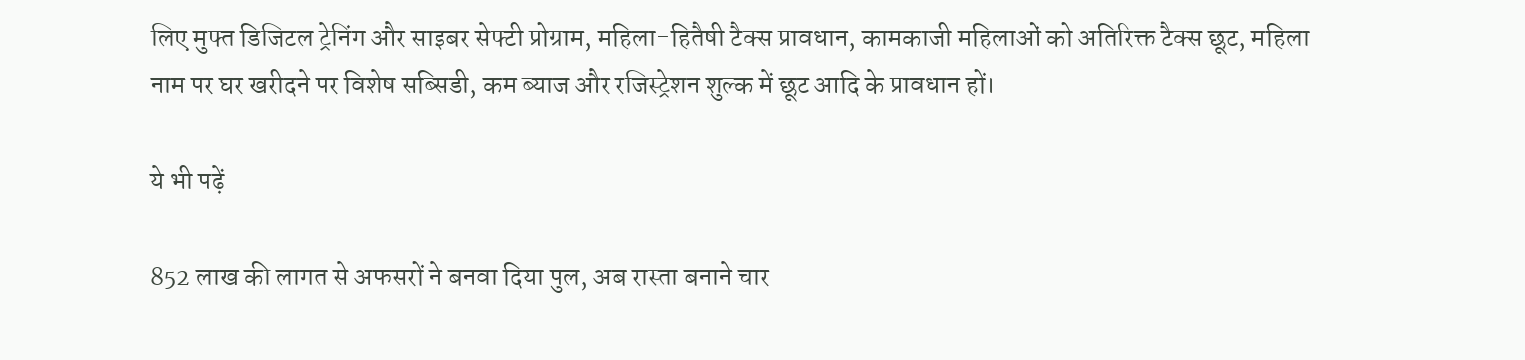लिए मुफ्त डिजिटल ट्रेनिंग और साइबर सेफ्टी प्रोग्राम, महिला-हितैषी टैक्स प्रावधान, कामकाजी महिलाओं को अतिरिक्त टैक्स छूट, महिला नाम पर घर खरीदने पर विशेष सब्सिडी, कम ब्याज और रजिस्ट्रेशन शुल्क में छूट आदि के प्रावधान हों।

ये भी पढ़ें

852 लाख की लागत से अफसरों ने बनवा दिया पुल, अब रास्ता बनाने चार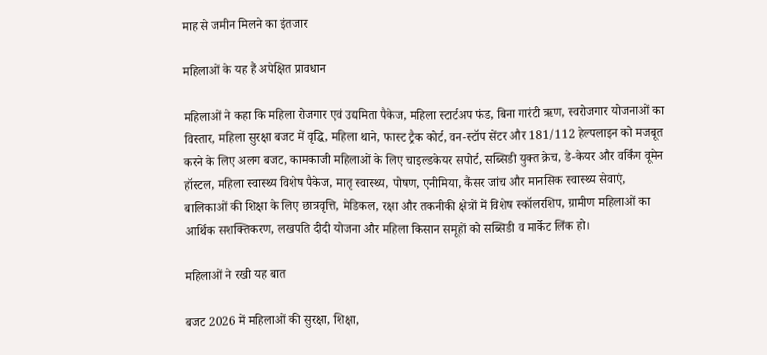माह से जमीन मिलने का इंतजार

महिलाओं के यह हैं अपेक्षित प्रावधान

महिलाओं ने कहा कि महिला रोजगार एवं उद्यमिता पैकेज, महिला स्टार्टअप फंड, बिना गारंटी ऋण, स्वरोजगार योजनाओं का विस्तार, महिला सुरक्षा बजट में वृद्धि, महिला थाने, फास्ट ट्रैक कोर्ट, वन-स्टॉप सेंटर और 181/112 हेल्पलाइन को मजबूत करने के लिए अलग बजट, कामकाजी महिलाओं के लिए चाइल्डकेयर सपोर्ट, सब्सिडी युक्त क्रेच, डे-केयर और वर्किंग वूमेन हॉस्टल, महिला स्वास्थ्य विशेष पैकेज, मातृ स्वास्थ्य, पोषण, एनीमिया, कैंसर जांच और मानसिक स्वास्थ्य सेवाएं, बालिकाओं की शिक्षा के लिए छात्रवृत्ति, मेडिकल, रक्षा और तकनीकी क्षेत्रों में विशेष स्कॉलरशिप, ग्रामीण महिलाओं का आर्थिक सशक्तिकरण, लखपति दीदी योजना और महिला किसान समूहों को सब्सिडी व मार्केट लिंक हो।

महिलाओं ने रखी यह बात

बजट 2026 में महिलाओं की सुरक्षा, शिक्षा,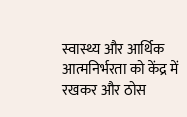स्वास्थ्य और आर्थिक आत्मनिर्भरता को केंद्र में रखकर और ठोस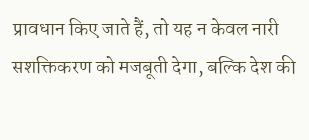प्रावधान किए जाते हैं, तो यह न केवल नारी सशक्तिकरण को मजबूती देगा, बल्कि देश की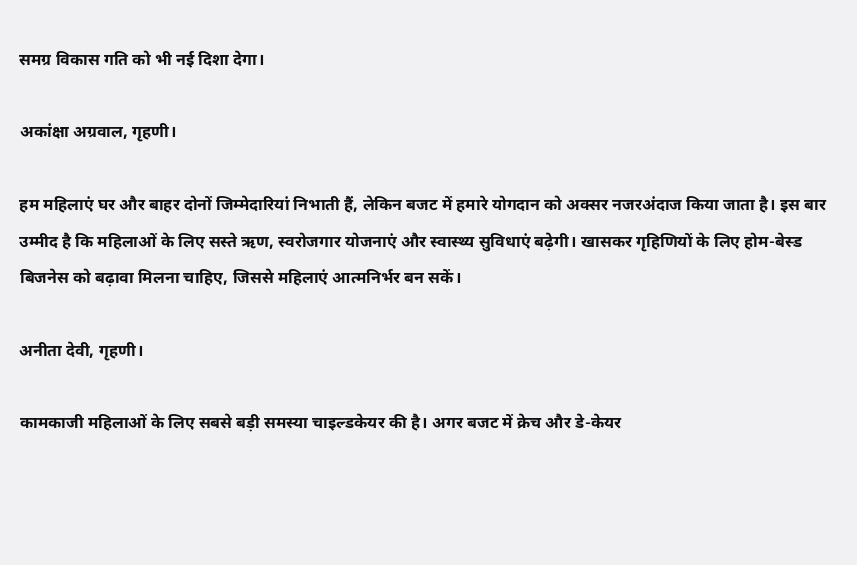समग्र विकास गति को भी नई दिशा देगा।

अकांक्षा अग्रवाल, गृहणी।

हम महिलाएं घर और बाहर दोनों जिम्मेदारियां निभाती हैं, लेकिन बजट में हमारे योगदान को अक्सर नजरअंदाज किया जाता है। इस बार उम्मीद है कि महिलाओं के लिए सस्ते ऋण, स्वरोजगार योजनाएं और स्वास्थ्य सुविधाएं बढ़ेगी। खासकर गृहिणियों के लिए होम-बेस्ड बिजनेस को बढ़ावा मिलना चाहिए, जिससे महिलाएं आत्मनिर्भर बन सकें।

अनीता देवी, गृहणी।

कामकाजी महिलाओं के लिए सबसे बड़ी समस्या चाइल्डकेयर की है। अगर बजट में क्रेच और डे-केयर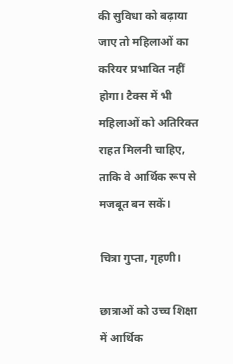की सुविधा को बढ़ाया जाए तो महिलाओं का करियर प्रभावित नहीं होगा। टैक्स में भी महिलाओं को अतिरिक्त राहत मिलनी चाहिए, ताकि वे आर्थिक रूप से मजबूत बन सकें।

चित्रा गुप्ता, गृहणी।

छात्राओं को उच्च शिक्षा में आर्थिक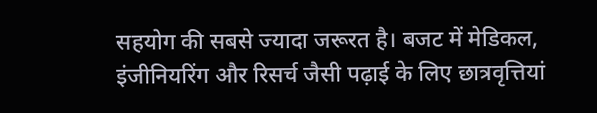सहयोग की सबसे ज्यादा जरूरत है। बजट में मेडिकल, इंजीनियरिंग और रिसर्च जैसी पढ़ाई के लिए छात्रवृत्तियां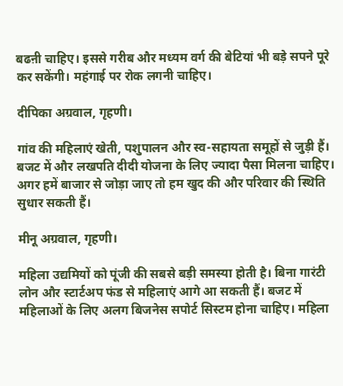बढऩी चाहिए। इससे गरीब और मध्यम वर्ग की बेटियां भी बड़े सपने पूरे कर सकेंगी। महंगाई पर रोक लगनी चाहिए।

दीपिका अग्रवाल, गृहणी।

गांव की महिलाएं खेती, पशुपालन और स्व-सहायता समूहों से जुड़ी हैं। बजट में और लखपति दीदी योजना के लिए ज्यादा पैसा मिलना चाहिए। अगर हमें बाजार से जोड़ा जाए तो हम खुद की और परिवार की स्थिति सुधार सकती हैं।

मीनू अग्रवाल, गृहणी।

महिला उद्यमियों को पूंजी की सबसे बड़ी समस्या होती है। बिना गारंटी लोन और स्टार्टअप फंड से महिलाएं आगे आ सकती हैं। बजट में महिलाओं के लिए अलग बिजनेस सपोर्ट सिस्टम होना चाहिए। महिला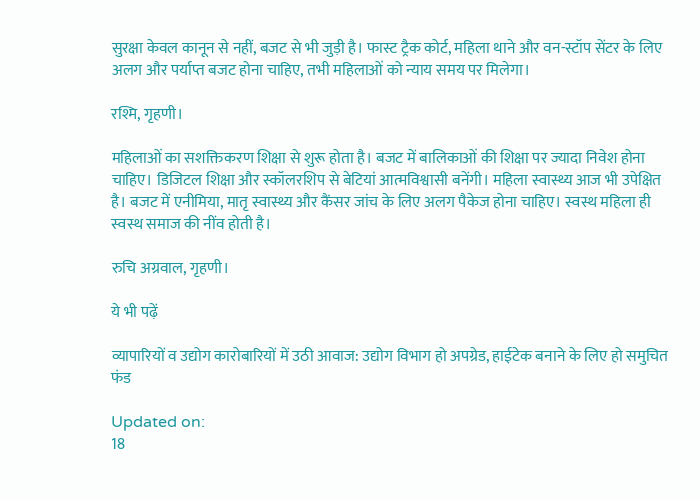सुरक्षा केवल कानून से नहीं, बजट से भी जुड़ी है। फास्ट ट्रैक कोर्ट, महिला थाने और वन-स्टॉप सेंटर के लिए अलग और पर्याप्त बजट होना चाहिए, तभी महिलाओं को न्याय समय पर मिलेगा।

रश्मि, गृहणी।

महिलाओं का सशक्तिकरण शिक्षा से शुरू होता है। बजट में बालिकाओं की शिक्षा पर ज्यादा निवेश होना चाहिए। डिजिटल शिक्षा और स्कॉलरशिप से बेटियां आत्मविश्वासी बनेंगी। महिला स्वास्थ्य आज भी उपेक्षित है। बजट में एनीमिया, मातृ स्वास्थ्य और कैंसर जांच के लिए अलग पैकेज होना चाहिए। स्वस्थ महिला ही स्वस्थ समाज की नींव होती है।

रुचि अग्रवाल, गृहणी।

ये भी पढ़ें

व्यापारियों व उद्योग कारोबारियों में उठी आवाज: उद्योग विभाग हो अपग्रेड, हाईटेक बनाने के लिए हो समुचित फंड

Updated on:
18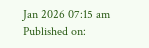Jan 2026 07:15 am
Published on: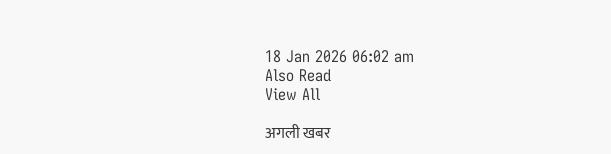18 Jan 2026 06:02 am
Also Read
View All

अगली खबर